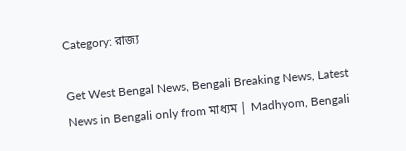Category: রাজ্য

Get West Bengal News, Bengali Breaking News, Latest News in Bengali only from মাধ্যম | Madhyom, Bengali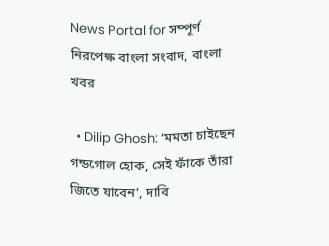News Portal for সম্পূর্ণ নিরপেক্ষ বাংলা সংবাদ, বাংলা খবর

  • Dilip Ghosh: ‘মমতা চাইছেন গন্ডগোল হোক, সেই ফাঁকে তাঁরা জিতে যাবেন’, দাবি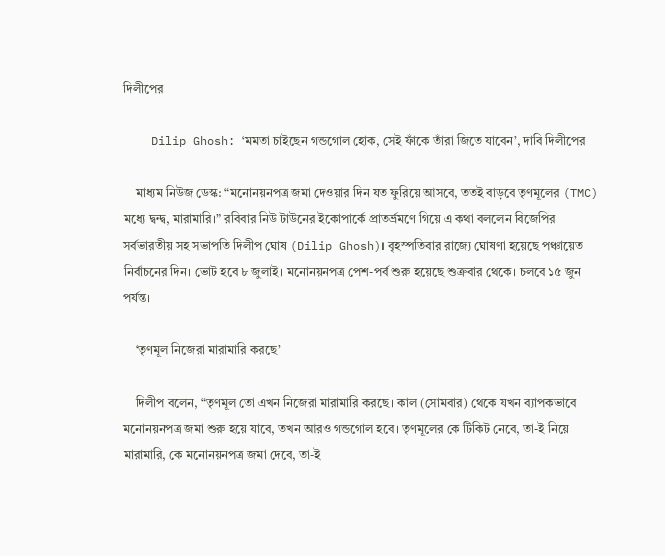দিলীপের

    Dilip Ghosh: ‘মমতা চাইছেন গন্ডগোল হোক, সেই ফাঁকে তাঁরা জিতে যাবেন’, দাবি দিলীপের

    মাধ্যম নিউজ ডেস্ক: “মনোনয়নপত্র জমা দেওয়ার দিন যত ফুরিয়ে আসবে, ততই বাড়বে তৃণমূলের (TMC) মধ্যে দ্বন্দ্ব, মারামারি।” রবিবার নিউ টাউনের ইকোপার্কে প্রাতর্ভ্রমণে গিয়ে এ কথা বললেন বিজেপির সর্বভারতীয় সহ সভাপতি দিলীপ ঘোষ (Dilip Ghosh)। বৃহস্পতিবার রাজ্যে ঘোষণা হয়েছে পঞ্চায়েত নির্বাচনের দিন। ভোট হবে ৮ জুলাই। মনোনয়নপত্র পেশ-পর্ব শুরু হয়েছে শুক্রবার থেকে। চলবে ১৫ জুন পর্যন্ত।

    ‘তৃণমূল নিজেরা মারামারি করছে’

    দিলীপ বলেন, “তৃণমূল তো এখন নিজেরা মারামারি করছে। কাল (সোমবার) থেকে যখন ব্যাপকভাবে মনোনয়নপত্র জমা শুরু হয়ে যাবে, তখন আরও গন্ডগোল হবে। তৃণমূলের কে টিকিট নেবে, তা-ই নিয়ে মারামারি, কে মনোনয়নপত্র জমা দেবে, তা-ই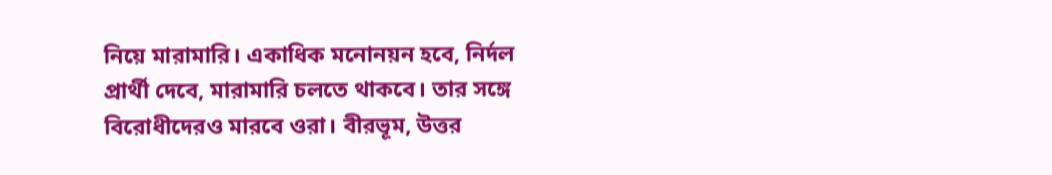নিয়ে মারামারি। একাধিক মনোনয়ন হবে, নির্দল প্রার্থী দেবে, মারামারি চলতে থাকবে। তার সঙ্গে বিরোধীদেরও মারবে ওরা। বীরভূম, উত্তর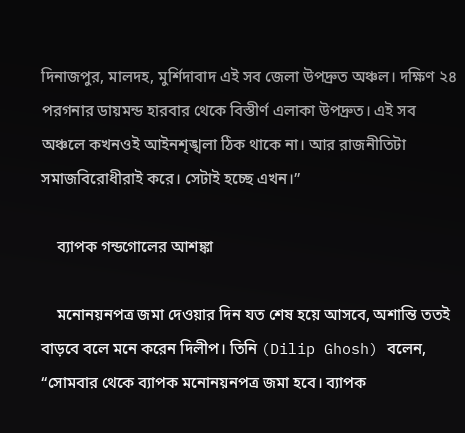দিনাজপুর, মালদহ, মুর্শিদাবাদ এই সব জেলা উপদ্রুত অঞ্চল। দক্ষিণ ২৪ পরগনার ডায়মন্ড হারবার থেকে বিস্তীর্ণ এলাকা উপদ্রুত। এই সব অঞ্চলে কখনওই আইনশৃঙ্খলা ঠিক থাকে না। আর রাজনীতিটা সমাজবিরোধীরাই করে। সেটাই হচ্ছে এখন।”

    ব্যাপক গন্ডগোলের আশঙ্কা

    মনোনয়নপত্র জমা দেওয়ার দিন যত শেষ হয়ে আসবে, অশান্তি ততই বাড়বে বলে মনে করেন দিলীপ। তিনি (Dilip Ghosh) বলেন, “সোমবার থেকে ব্যাপক মনোনয়নপত্র জমা হবে। ব্যাপক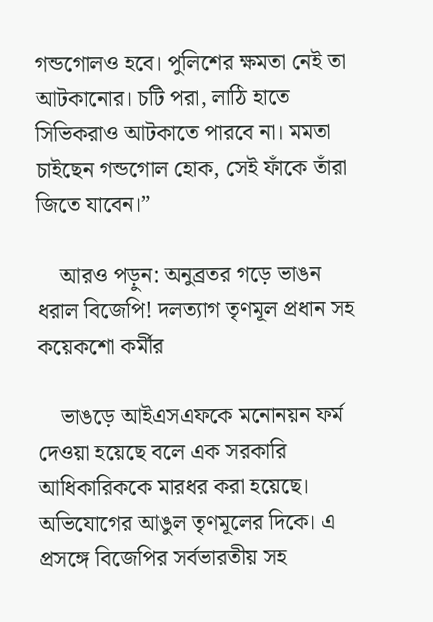গন্ডগোলও হবে। পুলিশের ক্ষমতা নেই তা আটকানোর। চটি পরা, লাঠি হাতে সিভিকরাও আটকাতে পারবে না। মমতা চাইছেন গন্ডগোল হোক, সেই ফাঁকে তাঁরা জিতে যাবেন।”

    আরও পড়ুন: অনুব্রতর গড়ে ভাঙন ধরাল বিজেপি! দলত্যাগ তৃণমূল প্রধান সহ কয়েকশো কর্মীর

    ভাঙড়ে আইএসএফকে মনোনয়ন ফর্ম দেওয়া হয়েছে বলে এক সরকারি আধিকারিককে মারধর করা হয়েছে। অভিযোগের আঙুল তৃণমূলের দিকে। এ প্রসঙ্গে বিজেপির সর্বভারতীয় সহ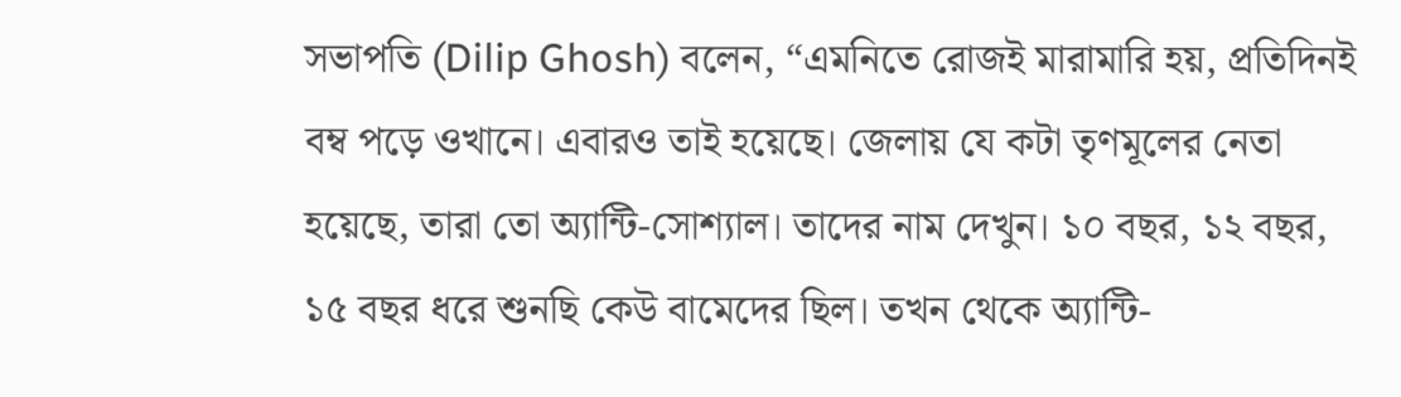সভাপতি (Dilip Ghosh) বলেন, “এমনিতে রোজই মারামারি হয়, প্রতিদিনই বম্ব পড়ে ওখানে। এবারও তাই হয়েছে। জেলায় যে কটা তৃণমূলের নেতা হয়েছে, তারা তো অ্যান্টি-সোশ্যাল। তাদের নাম দেখুন। ১০ বছর, ১২ বছর, ১৫ বছর ধরে শুনছি কেউ বামেদের ছিল। তখন থেকে অ্যান্টি-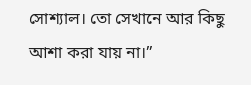সোশ্যাল। তো সেখানে আর কিছু আশা করা যায় না।”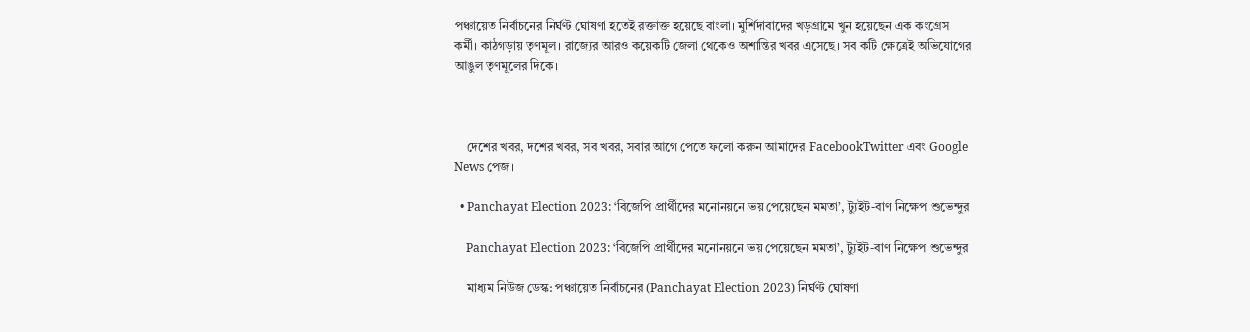পঞ্চায়েত নির্বাচনের নির্ঘণ্ট ঘোষণা হতেই রক্তাক্ত হয়েছে বাংলা। মুর্শিদাবাদের খড়গ্রামে খুন হয়েছেন এক কংগ্রেস কর্মী। কাঠগড়ায় তৃণমূল। রাজ্যের আরও কয়েকটি জেলা থেকেও অশান্তির খবর এসেছে। সব কটি ক্ষেত্রেই অভিযোগের আঙুল তৃণমূলের দিকে।



    দেশের খবর, দশের খবর, সব খবর, সবার আগে পেতে ফলো করুন আমাদের FacebookTwitter এবং Google News পেজ।

  • Panchayat Election 2023: ‘বিজেপি প্রার্থীদের মনোনয়নে ভয় পেয়েছেন মমতা’, ট্যুইট-বাণ নিক্ষেপ শুভেন্দুর

    Panchayat Election 2023: ‘বিজেপি প্রার্থীদের মনোনয়নে ভয় পেয়েছেন মমতা’, ট্যুইট-বাণ নিক্ষেপ শুভেন্দুর

    মাধ্যম নিউজ ডেস্ক: পঞ্চায়েত নির্বাচনের (Panchayat Election 2023) নির্ঘণ্ট ঘোষণা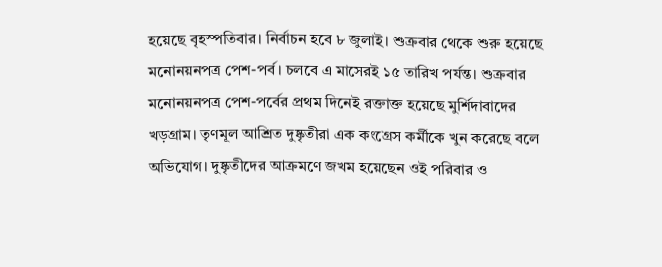হয়েছে বৃহস্পতিবার। নির্বাচন হবে ৮ জুলাই। শুক্রবার থেকে শুরু হয়েছে মনোনয়নপত্র পেশ-পর্ব। চলবে এ মাসেরই ১৫ তারিখ পর্যন্ত। শুক্রবার মনোনয়নপত্র পেশ-পর্বের প্রথম দিনেই রক্তাক্ত হয়েছে মুর্শিদাবাদের খড়গ্রাম। তৃণমূল আশ্রিত দুষ্কৃতীরা এক কংগ্রেস কর্মীকে খুন করেছে বলে অভিযোগ। দুষ্কৃতীদের আক্রমণে জখম হয়েছেন ওই পরিবার ও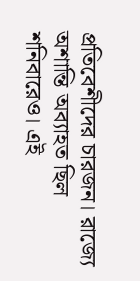প্রতিবেশীদের চারজন। রাজ্যে অশান্তি অব্যাহত ছিল শনিবারেও। এই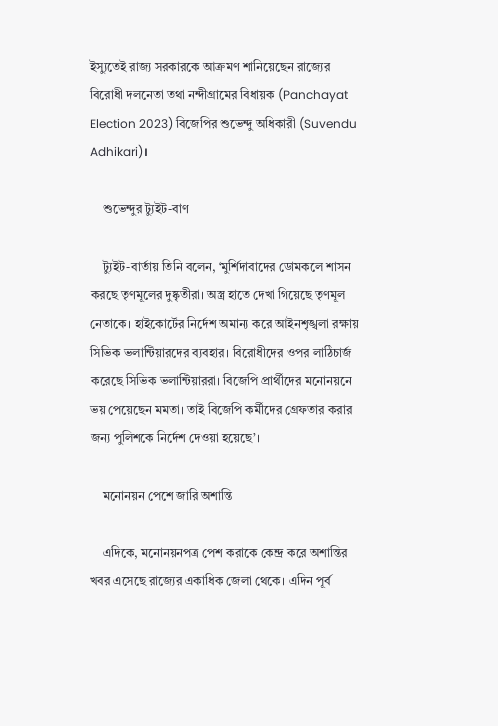ইস্যুতেই রাজ্য সরকারকে আক্রমণ শানিয়েছেন রাজ্যের বিরোধী দলনেতা তথা নন্দীগ্রামের বিধায়ক (Panchayat Election 2023) বিজেপির শুভেন্দু অধিকারী (Suvendu Adhikari)।

    শুভেন্দুর ট্যুইট-বাণ

    ট্যুইট-বার্তায় তিনি বলেন, ‘মুর্শিদাবাদের ডোমকলে শাসন করছে তৃণমূলের দুষ্কৃতীরা। অস্ত্র হাতে দেখা গিয়েছে তৃণমূল নেতাকে। হাইকোর্টের নির্দেশ অমান্য করে আইনশৃঙ্খলা রক্ষায় সিভিক ভলান্টিয়ারদের ব্যবহার। বিরোধীদের ওপর লাঠিচার্জ করেছে সিভিক ভলান্টিয়াররা। বিজেপি প্রার্থীদের মনোনয়নে ভয় পেয়েছেন মমতা। তাই বিজেপি কর্মীদের গ্রেফতার করার জন্য পুলিশকে নির্দেশ দেওয়া হয়েছে’।

    মনোনয়ন পেশে জারি অশান্তি

    এদিকে, মনোনয়নপত্র পেশ করাকে কেন্দ্র করে অশান্তির খবর এসেছে রাজ্যের একাধিক জেলা থেকে। এদিন পূর্ব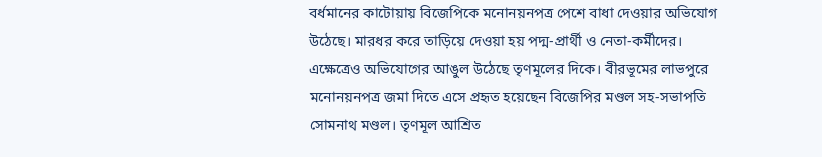বর্ধমানের কাটোয়ায় বিজেপিকে মনোনয়নপত্র পেশে বাধা দেওয়ার অভিযোগ উঠেছে। মারধর করে তাড়িয়ে দেওয়া হয় পদ্ম-প্রার্থী ও নেতা-কর্মীদের। এক্ষেত্রেও অভিযোগের আঙুল উঠেছে তৃণমূলের দিকে। বীরভূমের লাভপুরে মনোনয়নপত্র জমা দিতে এসে প্রহৃত হয়েছেন বিজেপির মণ্ডল সহ-সভাপতি সোমনাথ মণ্ডল। তৃণমূল আশ্রিত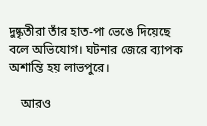দুষ্কৃতীরা তাঁর হাত-পা ভেঙে দিয়েছে বলে অভিযোগ। ঘটনার জেরে ব্যাপক অশান্তি হয় লাভপুরে।

    আরও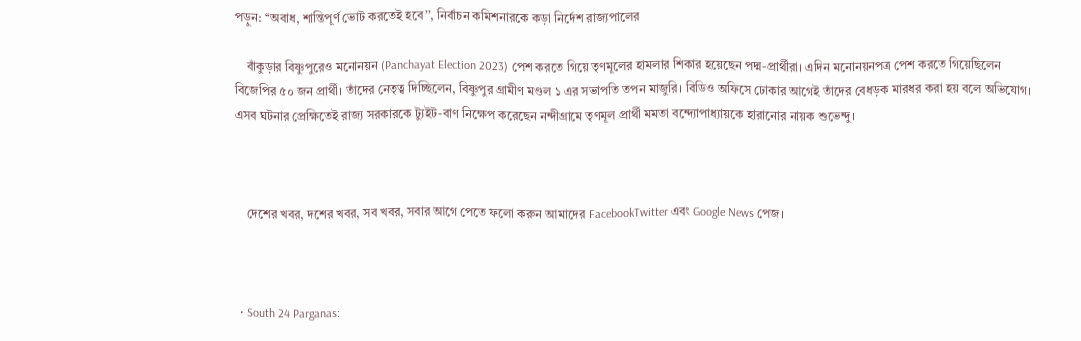পড়ুন: ‘‘অবাধ, শান্তিপূর্ণ ভোট করতেই হবে’’, নির্বাচন কমিশনারকে কড়া নির্দেশ রাজ্যপালের

    বাঁকুড়ার বিষ্ণুপুরেও মনোনয়ন (Panchayat Election 2023) পেশ করতে গিয়ে তৃণমূলের হামলার শিকার হয়েছেন পদ্ম-প্রার্থীরা। এদিন মনোনয়নপত্র পেশ করতে গিয়েছিলেন বিজেপির ৫০ জন প্রার্থী। তাঁদের নেতৃত্ব দিচ্ছিলেন, বিষ্ণুপুর গ্রামীণ মণ্ডল ১ এর সভাপতি তপন মাজুরি। বিডিও অফিসে ঢোকার আগেই তাঁদের বেধড়ক মারধর করা হয় বলে অভিযোগ। এসব ঘটনার প্রেক্ষিতেই রাজ্য সরকারকে ট্যুইট-বাণ নিক্ষেপ করেছেন নন্দীগ্রামে তৃণমূল প্রার্থী মমতা বন্দ্যোপাধ্যায়কে হারানোর নায়ক শুভেন্দু।



    দেশের খবর, দশের খবর, সব খবর, সবার আগে পেতে ফলো করুন আমাদের FacebookTwitter এবং Google News পেজ।



  • South 24 Parganas: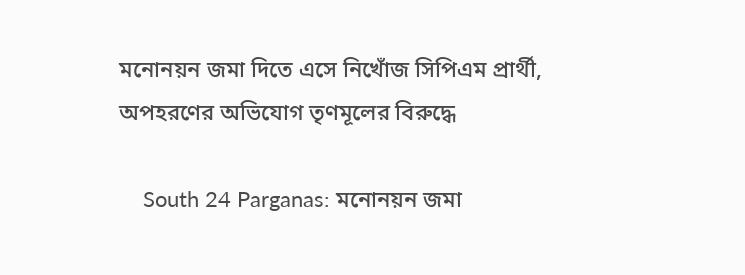মনোনয়ন জমা দিতে এসে নিখোঁজ সিপিএম প্রার্থী, অপহরণের অভিযোগ তৃণমূলের বিরুদ্ধে

    South 24 Parganas: মনোনয়ন জমা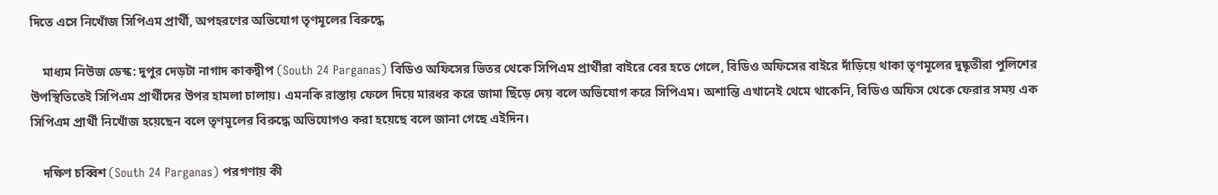দিতে এসে নিখোঁজ সিপিএম প্রার্থী, অপহরণের অভিযোগ তৃণমূলের বিরুদ্ধে

    মাধ্যম নিউজ ডেস্ক: দুপুর দেড়টা নাগাদ কাকদ্বীপ (South 24 Parganas) বিডিও অফিসের ভিতর থেকে সিপিএম প্রার্থীরা বাইরে বের হতে গেলে, বিডিও অফিসের বাইরে দাঁড়িয়ে থাকা তৃণমূলের দুষ্কৃতীরা পুলিশের উপস্থিতিতেই সিপিএম প্রার্থীদের উপর হামলা চালায়। এমনকি রাস্তায় ফেলে দিয়ে মারধর করে জামা ছিঁড়ে দেয় বলে অভিযোগ করে সিপিএম। অশান্তি এখানেই থেমে থাকেনি, বিডিও অফিস থেকে ফেরার সময় এক সিপিএম প্রার্থী নিখোঁজ হয়েছেন বলে তৃণমূলের বিরুদ্ধে অভিযোগও করা হয়েছে বলে জানা গেছে এইদিন।

    দক্ষিণ চব্বিশ (South 24 Parganas) পরগণায় কী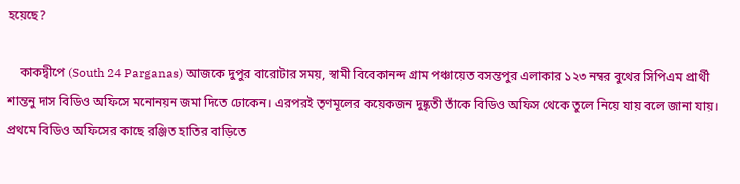হয়েছে?

    কাকদ্বীপে (South 24 Parganas) আজকে দুপুর বারোটার সময়, স্বামী বিবেকানন্দ গ্রাম পঞ্চায়েত বসন্তপুর এলাকার ১২৩ নম্বর বুথের সিপিএম প্রার্থী শান্তনু দাস বিডিও অফিসে মনোনয়ন জমা দিতে ঢোকেন। এরপরই তৃণমূলের কয়েকজন দুষ্কৃতী তাঁকে বিডিও অফিস থেকে তুলে নিয়ে যায় বলে জানা যায়। প্রথমে বিডিও অফিসের কাছে রঞ্জিত হাতির বাড়িতে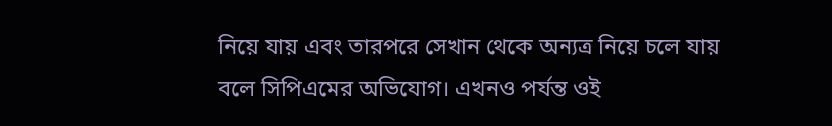নিয়ে যায় এবং তারপরে সেখান থেকে অন্যত্র নিয়ে চলে যায় বলে সিপিএমের অভিযোগ। এখনও পর্যন্ত ওই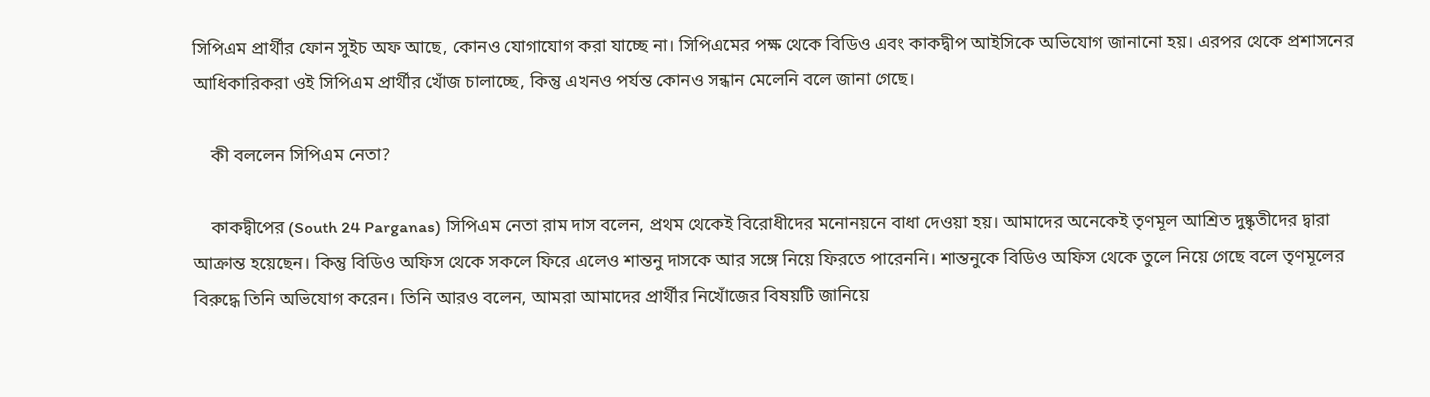সিপিএম প্রার্থীর ফোন সুইচ অফ আছে, কোনও যোগাযোগ করা যাচ্ছে না। সিপিএমের পক্ষ থেকে বিডিও এবং কাকদ্বীপ আইসিকে অভিযোগ জানানো হয়। এরপর থেকে প্রশাসনের আধিকারিকরা ওই সিপিএম প্রার্থীর খোঁজ চালাচ্ছে, কিন্তু এখনও পর্যন্ত কোনও সন্ধান মেলেনি বলে জানা গেছে।

    কী বললেন সিপিএম নেতা?

    কাকদ্বীপের (South 24 Parganas) সিপিএম নেতা রাম দাস বলেন, প্রথম থেকেই বিরোধীদের মনোনয়নে বাধা দেওয়া হয়। আমাদের অনেকেই তৃণমূল আশ্রিত দুষ্কৃতীদের দ্বারা আক্রান্ত হয়েছেন। কিন্তু বিডিও অফিস থেকে সকলে ফিরে এলেও শান্তনু দাসকে আর সঙ্গে নিয়ে ফিরতে পারেননি। শান্তনুকে বিডিও অফিস থেকে তুলে নিয়ে গেছে বলে তৃণমূলের বিরুদ্ধে তিনি অভিযোগ করেন। তিনি আরও বলেন, আমরা আমাদের প্রার্থীর নিখোঁজের বিষয়টি জানিয়ে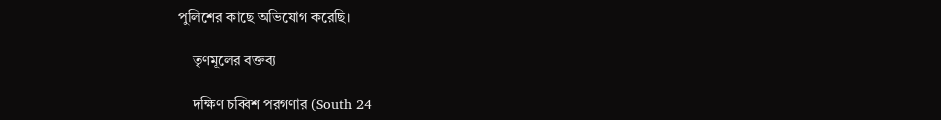পুলিশের কাছে অভিযোগ করেছি।

    তৃণমূলের বক্তব্য

    দক্ষিণ চব্বিশ পরগণার (South 24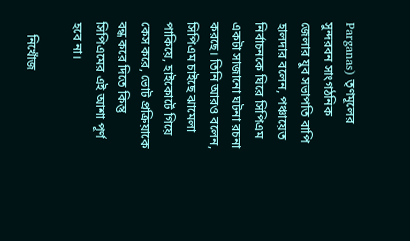Parganas) তৃণমূলের সুন্দরবন সাংগঠনিক জেলার যুব সভাপতি বাপি হালদার বলেন, পঞ্চায়েত নির্বাচনকে ঘিরে সিপিএম একটা সাজানো ঘটনা রচনা করছে। তিনি আরও বলেন, সিপিএম চাইছে ঝামেলা পাকিয়ে, হাইকোর্টে গিয়ে কেস করে, ভোট প্রক্রিয়াকে বন্ধ করে দিতে কিন্তু সিপিএমের এই আশা পূর্ণ হবে না।

    নিখোঁজ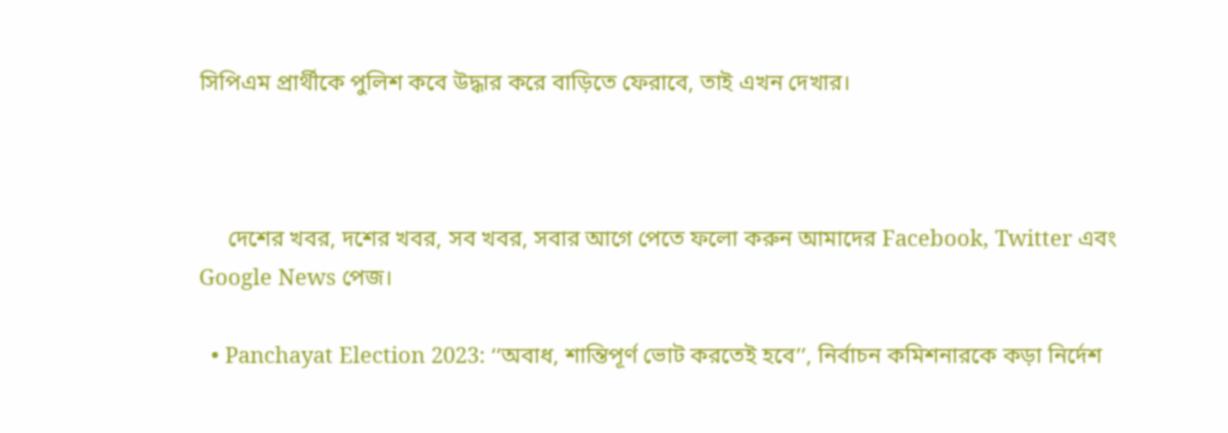সিপিএম প্রার্থীকে পুলিশ কবে উদ্ধার করে বাড়িতে ফেরাবে, তাই এখন দেখার।



     দেশের খবর, দশের খবর, সব খবর, সবার আগে পেতে ফলো করুন আমাদের Facebook, Twitter এবং Google News পেজ।

  • Panchayat Election 2023: ‘‘অবাধ, শান্তিপূর্ণ ভোট করতেই হবে’’, নির্বাচন কমিশনারকে কড়া নির্দেশ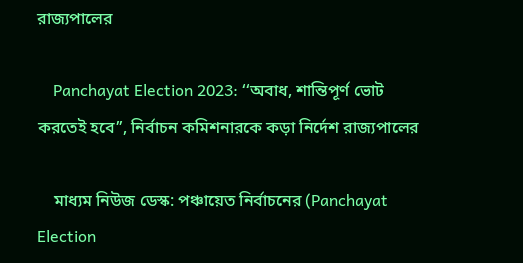রাজ্যপালের

    Panchayat Election 2023: ‘‘অবাধ, শান্তিপূর্ণ ভোট করতেই হবে’’, নির্বাচন কমিশনারকে কড়া নির্দেশ রাজ্যপালের

    মাধ্যম নিউজ ডেস্ক: পঞ্চায়েত নির্বাচনের (Panchayat Election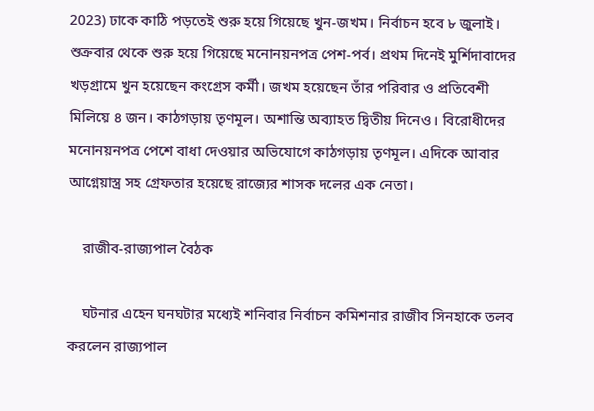2023) ঢাকে কাঠি পড়তেই শুরু হয়ে গিয়েছে খুন-জখম। নির্বাচন হবে ৮ জুলাই। শুক্রবার থেকে শুরু হয়ে গিয়েছে মনোনয়নপত্র পেশ-পর্ব। প্রথম দিনেই মুর্শিদাবাদের খড়গ্রামে খুন হয়েছেন কংগ্রেস কর্মী। জখম হয়েছেন তাঁর পরিবার ও প্রতিবেশী মিলিয়ে ৪ জন। কাঠগড়ায় তৃণমূল। অশান্তি অব্যাহত দ্বিতীয় দিনেও। বিরোধীদের মনোনয়নপত্র পেশে বাধা দেওয়ার অভিযোগে কাঠগড়ায় তৃণমূল। এদিকে আবার আগ্নেয়াস্ত্র সহ গ্রেফতার হয়েছে রাজ্যের শাসক দলের এক নেতা।

    রাজীব-রাজ্যপাল বৈঠক

    ঘটনার এহেন ঘনঘটার মধ্যেই শনিবার নির্বাচন কমিশনার রাজীব সিনহাকে তলব করলেন রাজ্যপাল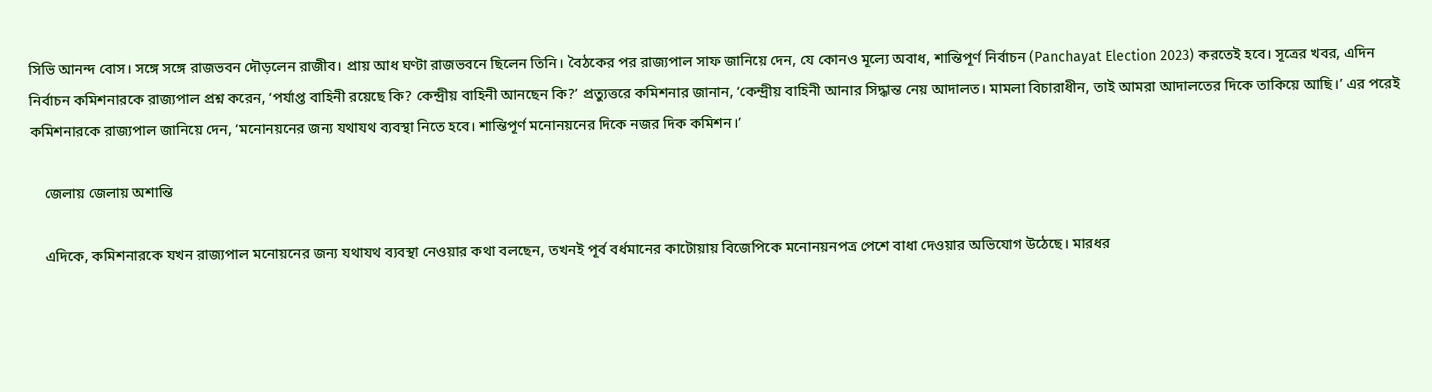সিভি আনন্দ বোস। সঙ্গে সঙ্গে রাজভবন দৌড়লেন রাজীব। প্রায় আধ ঘণ্টা রাজভবনে ছিলেন তিনি। বৈঠকের পর রাজ্যপাল সাফ জানিয়ে দেন, যে কোনও মূল্যে অবাধ, শান্তিপূর্ণ নির্বাচন (Panchayat Election 2023) করতেই হবে। সূত্রের খবর, এদিন নির্বাচন কমিশনারকে রাজ্যপাল প্রশ্ন করেন, ‘পর্যাপ্ত বাহিনী রয়েছে কি? কেন্দ্রীয় বাহিনী আনছেন কি?’ প্রত্যুত্তরে কমিশনার জানান, ‘কেন্দ্রীয় বাহিনী আনার সিদ্ধান্ত নেয় আদালত। মামলা বিচারাধীন, তাই আমরা আদালতের দিকে তাকিয়ে আছি।’ এর পরেই কমিশনারকে রাজ্যপাল জানিয়ে দেন, ‘মনোনয়নের জন্য যথাযথ ব্যবস্থা নিতে হবে। শান্তিপূর্ণ মনোনয়নের দিকে নজর দিক কমিশন।’

    জেলায় জেলায় অশান্তি

    এদিকে, কমিশনারকে যখন রাজ্যপাল মনোয়নের জন্য যথাযথ ব্যবস্থা নেওয়ার কথা বলছেন, তখনই পূর্ব বর্ধমানের কাটোয়ায় বিজেপিকে মনোনয়নপত্র পেশে বাধা দেওয়ার অভিযোগ উঠেছে। মারধর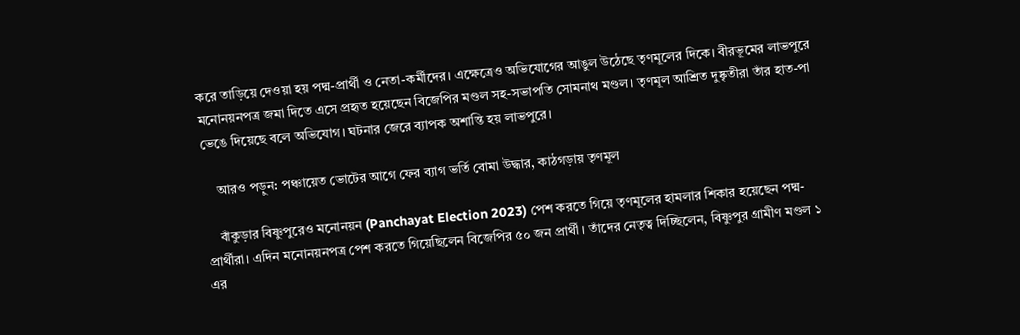করে তাড়িয়ে দেওয়া হয় পদ্ম-প্রার্থী ও নেতা-কর্মীদের। এক্ষেত্রেও অভিযোগের আঙুল উঠেছে তৃণমূলের দিকে। বীরভূমের লাভপুরে মনোনয়নপত্র জমা দিতে এসে প্রহৃত হয়েছেন বিজেপির মণ্ডল সহ-সভাপতি সোমনাথ মণ্ডল। তৃণমূল আশ্রিত দুষ্কৃতীরা তাঁর হাত-পা ভেঙে দিয়েছে বলে অভিযোগ। ঘটনার জেরে ব্যাপক অশান্তি হয় লাভপুরে।

    আরও পড়ুন: পঞ্চায়েত ভোটের আগে ফের ব্যাগ ভর্তি বোমা উদ্ধার, কাঠগড়ায় তৃণমূল

    বাঁকুড়ার বিষ্ণুপুরেও মনোনয়ন (Panchayat Election 2023) পেশ করতে গিয়ে তৃণমূলের হামলার শিকার হয়েছেন পদ্ম-প্রার্থীরা। এদিন মনোনয়নপত্র পেশ করতে গিয়েছিলেন বিজেপির ৫০ জন প্রার্থী। তাঁদের নেতৃত্ব দিচ্ছিলেন, বিষ্ণুপুর গ্রামীণ মণ্ডল ১ এর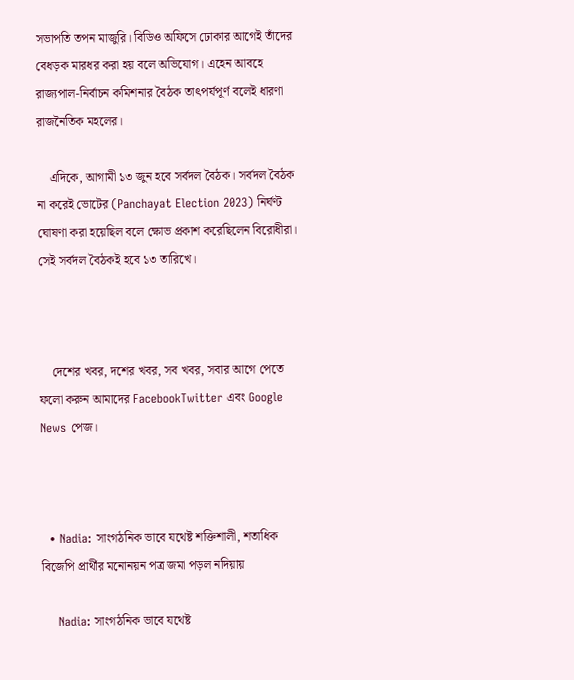সভাপতি তপন মাজুরি। বিডিও অফিসে ঢোকার আগেই তাঁদের বেধড়ক মারধর করা হয় বলে অভিযোগ। এহেন আবহে রাজ্যপাল-নির্বাচন কমিশনার বৈঠক তাৎপর্যপূর্ণ বলেই ধারণা রাজনৈতিক মহলের।

    এদিকে, আগামী ১৩ জুন হবে সর্বদল বৈঠক। সর্বদল বৈঠক না করেই ভোটের (Panchayat Election 2023) নির্ঘণ্ট ঘোষণা করা হয়েছিল বলে ক্ষোভ প্রকাশ করেছিলেন বিরোধীরা। সেই সর্বদল বৈঠকই হবে ১৩ তারিখে।



    দেশের খবর, দশের খবর, সব খবর, সবার আগে পেতে ফলো করুন আমাদের FacebookTwitter এবং Google News পেজ।



  • Nadia: সাংগঠনিক ভাবে যথেষ্ট শক্তিশালী, শতাধিক বিজেপি প্রার্থীর মনোনয়ন পত্র জমা পড়ল নদিয়ায়

    Nadia: সাংগঠনিক ভাবে যথেষ্ট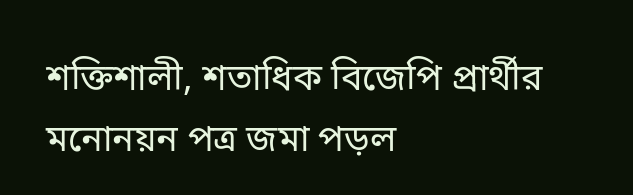শক্তিশালী, শতাধিক বিজেপি প্রার্থীর মনোনয়ন পত্র জমা পড়ল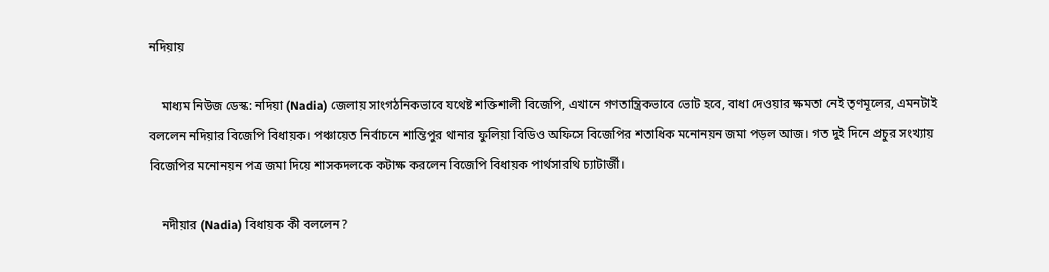নদিয়ায়

    মাধ্যম নিউজ ডেস্ক: নদিয়া (Nadia) জেলায় সাংগঠনিকভাবে যথেষ্ট শক্তিশালী বিজেপি, এখানে গণতান্ত্রিকভাবে ভোট হবে, বাধা দেওয়ার ক্ষমতা নেই তৃণমূলের, এমনটাই বললেন নদিয়ার বিজেপি বিধায়ক। পঞ্চায়েত নির্বাচনে শান্তিপুর থানার ফুলিয়া বিডিও অফিসে বিজেপির শতাধিক মনোনয়ন জমা পড়ল আজ। গত দুই দিনে প্রচুর সংখ্যায় বিজেপির মনোনয়ন পত্র জমা দিয়ে শাসকদলকে কটাক্ষ করলেন বিজেপি বিধায়ক পার্থসারথি চ্যাটার্জী।

    নদীয়ার (Nadia) বিধায়ক কী বললেন?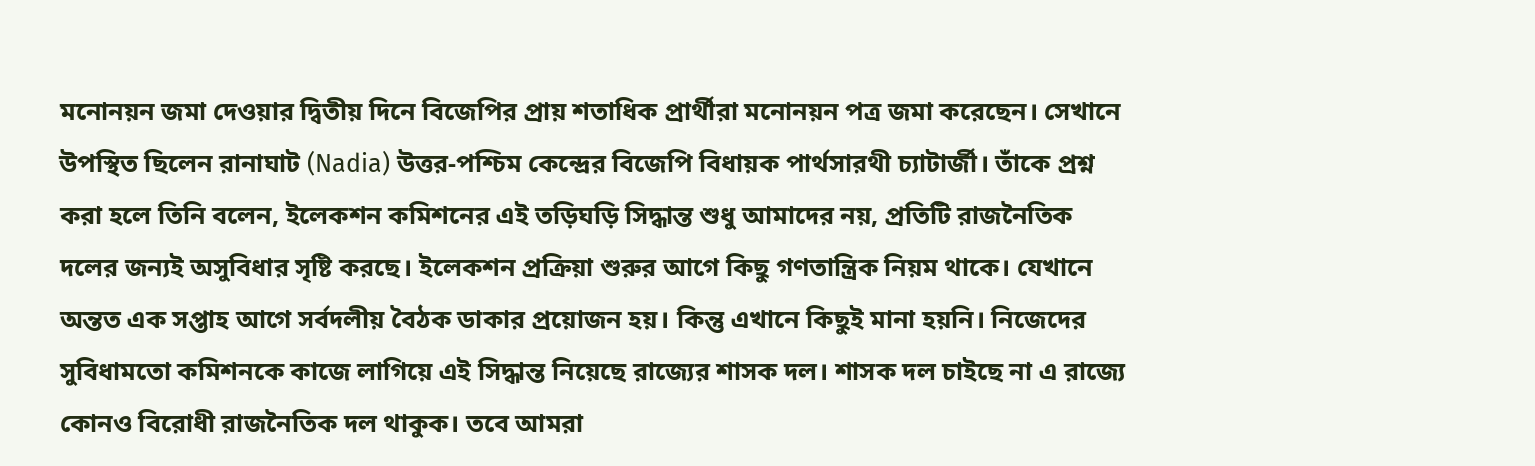মনোনয়ন জমা দেওয়ার দ্বিতীয় দিনে বিজেপির প্রায় শতাধিক প্রার্থীরা মনোনয়ন পত্র জমা করেছেন। সেখানে উপস্থিত ছিলেন রানাঘাট (Nadia) উত্তর-পশ্চিম কেন্দ্রের বিজেপি বিধায়ক পার্থসারথী চ্যাটার্জী। তাঁকে প্রশ্ন করা হলে তিনি বলেন, ইলেকশন কমিশনের এই তড়িঘড়ি সিদ্ধান্ত শুধু আমাদের নয়, প্রতিটি রাজনৈতিক দলের জন্যই অসুবিধার সৃষ্টি করছে। ইলেকশন প্রক্রিয়া শুরুর আগে কিছু গণতান্ত্রিক নিয়ম থাকে। যেখানে অন্তত এক সপ্তাহ আগে সর্বদলীয় বৈঠক ডাকার প্রয়োজন হয়। কিন্তু এখানে কিছুই মানা হয়নি। নিজেদের সুবিধামতো কমিশনকে কাজে লাগিয়ে এই সিদ্ধান্ত নিয়েছে রাজ্যের শাসক দল। শাসক দল চাইছে না এ রাজ্যে কোনও বিরোধী রাজনৈতিক দল থাকুক। তবে আমরা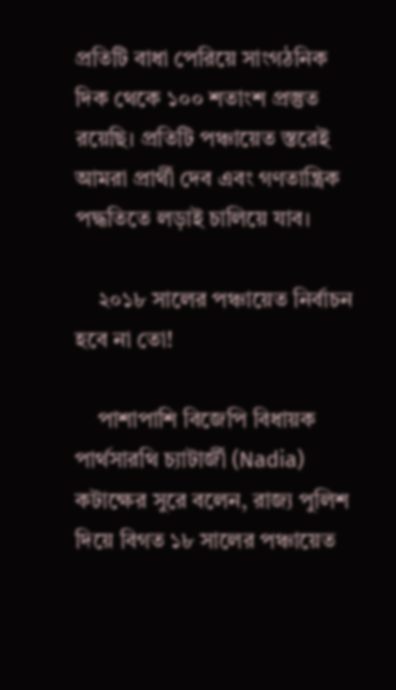প্রতিটি বাধা পেরিয়ে সাংগঠনিক দিক থেকে ১০০ শতাংশ প্রস্তুত রয়েছি। প্রতিটি পঞ্চায়েত স্তরেই আমরা প্রার্থী দেব এবং গণতান্ত্রিক পদ্ধতিতে লড়াই চালিয়ে যাব।

    ২০১৮ সালের পঞ্চায়েত নির্বাচন হবে না তো!

    পাশাপাশি বিজেপি বিধায়ক পার্থসারথি চ্যাটার্জী (Nadia) কটাক্ষের সুরে বলেন, রাজ্য পুলিশ দিয়ে বিগত ১৮ সালের পঞ্চায়েত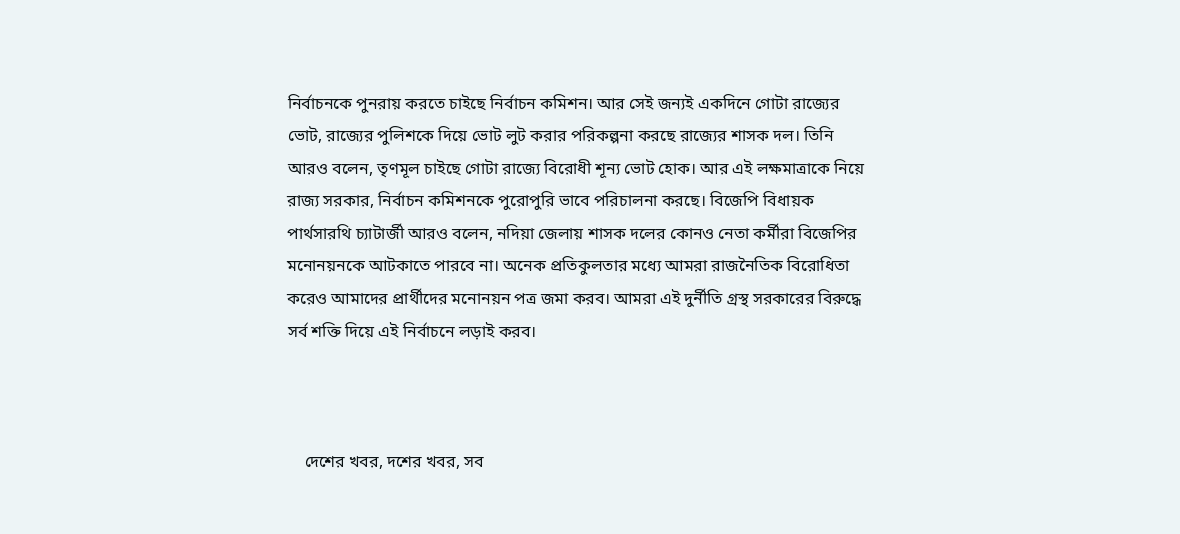নির্বাচনকে পুনরায় করতে চাইছে নির্বাচন কমিশন। আর সেই জন্যই একদিনে গোটা রাজ্যের ভোট, রাজ্যের পুলিশকে দিয়ে ভোট লুট করার পরিকল্পনা করছে রাজ্যের শাসক দল। তিনি আরও বলেন, তৃণমূল চাইছে গোটা রাজ্যে বিরোধী শূন্য ভোট হোক। আর এই লক্ষমাত্রাকে নিয়ে রাজ্য সরকার, নির্বাচন কমিশনকে পুরোপুরি ভাবে পরিচালনা করছে। বিজেপি বিধায়ক পার্থসারথি চ্যাটার্জী আরও বলেন, নদিয়া জেলায় শাসক দলের কোনও নেতা কর্মীরা বিজেপির মনোনয়নকে আটকাতে পারবে না। অনেক প্রতিকুলতার মধ্যে আমরা রাজনৈতিক বিরোধিতা করেও আমাদের প্রার্থীদের মনোনয়ন পত্র জমা করব। আমরা এই দুর্নীতি গ্রস্থ সরকারের বিরুদ্ধে সর্ব শক্তি দিয়ে এই নির্বাচনে লড়াই করব।



    দেশের খবর, দশের খবর, সব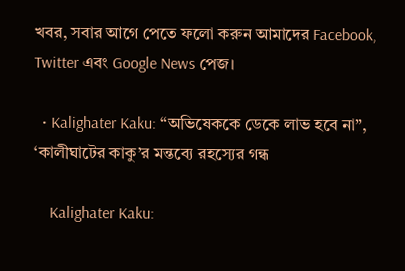খবর, সবার আগে পেতে ফলো করুন আমাদের Facebook, Twitter এবং Google News পেজ।

  • Kalighater Kaku: “অভিষেককে ডেকে লাভ হবে না”, ‘কালীঘাটের কাকু’র মন্তব্যে রহস্যের গন্ধ

    Kalighater Kaku: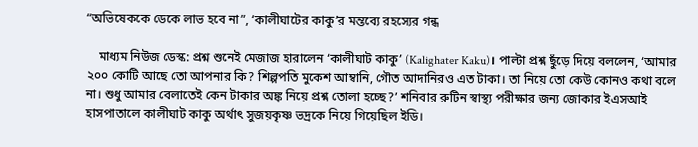“অভিষেককে ডেকে লাভ হবে না”, ‘কালীঘাটের কাকু’র মন্তব্যে রহস্যের গন্ধ

    মাধ্যম নিউজ ডেস্ক: প্রশ্ন শুনেই মেজাজ হারালেন ‘কালীঘাট কাকু’ (Kalighater Kaku)। পাল্টা প্রশ্ন ছুঁড়ে দিয়ে বললেন, ‘আমার ২০০ কোটি আছে তো আপনার কি? শিল্পপতি মুকেশ আম্বানি, গৌত আদানিরও এত টাকা। তা নিয়ে তো কেউ কোনও কথা বলে না। শুধু আমার বেলাতেই কেন টাকার অঙ্ক নিয়ে প্রশ্ন তোলা হচ্ছে?’ শনিবার রুটিন স্বাস্থ্য পরীক্ষার জন্য জোকার ইএসআই হাসপাতালে কালীঘাট কাকু অর্থাৎ সুজয়কৃষ্ণ ভদ্রকে নিয়ে গিয়েছিল ইডি।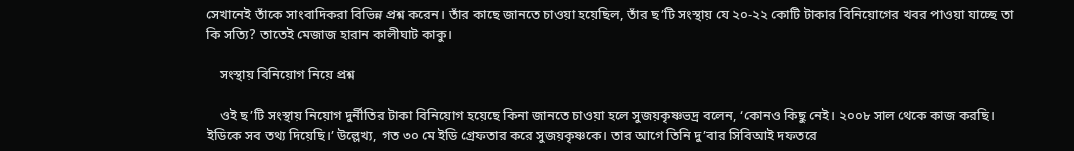সেখানেই তাঁকে সাংবাদিকরা বিভিন্ন প্রশ্ন করেন। তাঁর কাছে জানতে চাওয়া হয়েছিল, তাঁর ছ’টি সংস্থায় যে ২০-২২ কোটি টাকার বিনিয়োগের খবর পাওয়া যাচ্ছে তা কি সত্যি? তাতেই মেজাজ হারান কালীঘাট কাকু।

    সংস্থায় বিনিয়োগ নিয়ে প্রশ্ন

    ওই ছ’টি সংস্থায় নিয়োগ দুর্নীতির টাকা বিনিয়োগ হয়েছে কিনা জানতে চাওয়া হলে সুজয়কৃষ্ণভদ্র বলেন, ‘কোনও কিছু নেই। ২০০৮ সাল থেকে কাজ করছি। ইডিকে সব তথ্য দিয়েছি।’ উল্লেখ্য, গত ৩০ মে ইডি গ্রেফতার করে সুজয়কৃষ্ণকে। তার আগে তিনি দু’বার সিবিআই দফতরে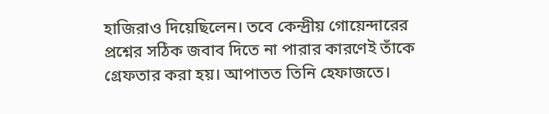হাজিরাও দিয়েছিলেন। তবে কেন্দ্রীয় গোয়েন্দারের প্রশ্নের সঠিক জবাব দিতে না পারার কারণেই তাঁকে গ্রেফতার করা হয়। আপাতত তিনি হেফাজতে।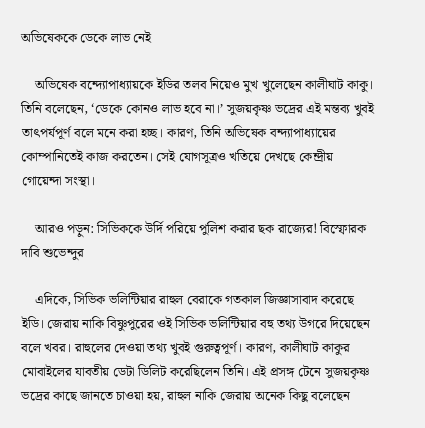অভিষেককে ডেকে লাভ নেই

    অভিষেক বন্দ্যোপাধ্যায়কে ইডির তলব নিয়েও মুখ খুলেছেন কালীঘাট কাকু। তিনি বলেছেন, ‘ডেকে কোনও লাভ হবে না।’ সুজয়কৃষ্ণ ভদ্রের এই মন্তব্য খুবই তাৎপর্যপূর্ণ বলে মনে করা হচ্ছ। কারণ, তিনি অভিষেক বন্দ্যাপাধ্যায়ের কোম্পানিতেই কাজ করতেন। সেই যোগসূত্রও খতিয়ে দেখছে কেন্দ্রীয় গোয়েন্দা সংস্থা।

    আরও পড়ুন: সিভিককে উর্দি পরিয়ে পুলিশ করার ছক রাজ্যের! বিস্ফোরক দাবি শুভেন্দুর

    এদিকে, সিভিক ভলিন্টিয়ার রাহুল বেরাকে গতকাল জিজ্ঞাসাবাদ করেছে ইডি। জেরায় নাকি বিষ্ণুপুরের ওই সিভিক ভলিন্টিয়ার বহু তথ্য উগরে দিয়েছেন বলে খবর। রাহুলের দেওয়া তথ্য খুবই গুরুত্বপূর্ণ। কারণ, কালীঘাট কাকুর মোবাইলের যাবতীয় ডেটা ডিলিট করেছিলেন তিনি। এই প্রসঙ্গ টেনে সুজয়কৃষ্ণ ভদ্রের কাছে জানতে চাওয়া হয়, রাহুল নাকি জেরায় অনেক কিছু বলেছেন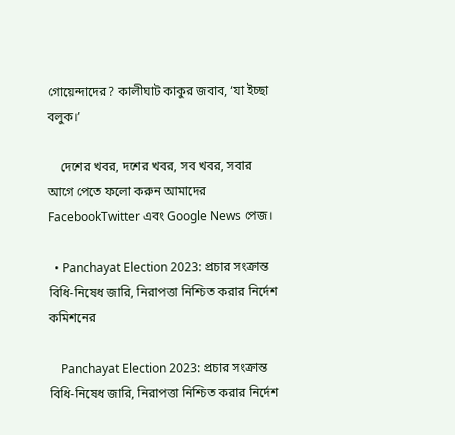গোয়েন্দাদের? কালীঘাট কাকুর জবাব, ‘যা ইচ্ছা বলুক।’

    দেশের খবর, দশের খবর, সব খবর, সবার আগে পেতে ফলো করুন আমাদের FacebookTwitter এবং Google News পেজ।

  • Panchayat Election 2023: প্রচার সংক্রান্ত বিধি-নিষেধ জারি, নিরাপত্তা নিশ্চিত করার নির্দেশ কমিশনের

    Panchayat Election 2023: প্রচার সংক্রান্ত বিধি-নিষেধ জারি, নিরাপত্তা নিশ্চিত করার নির্দেশ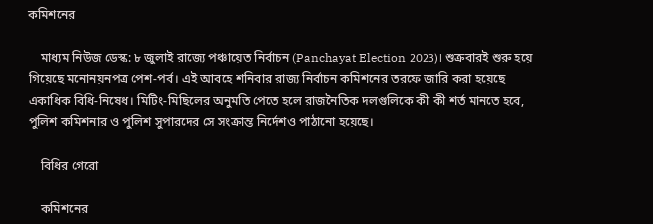কমিশনের

    মাধ্যম নিউজ ডেস্ক: ৮ জুলাই রাজ্যে পঞ্চায়েত নির্বাচন (Panchayat Election 2023)। শুক্রবারই শুরু হয়ে গিয়েছে মনোনয়নপত্র পেশ-পর্ব। এই আবহে শনিবার রাজ্য নির্বাচন কমিশনের তরফে জারি করা হয়েছে একাধিক বিধি-নিষেধ। মিটিং-মিছিলের অনুমতি পেতে হলে রাজনৈতিক দলগুলিকে কী কী শর্ত মানতে হবে, পুলিশ কমিশনার ও পুলিশ সুপারদের সে সংক্রান্ত নির্দেশও পাঠানো হয়েছে।

    বিধির গেরো

    কমিশনের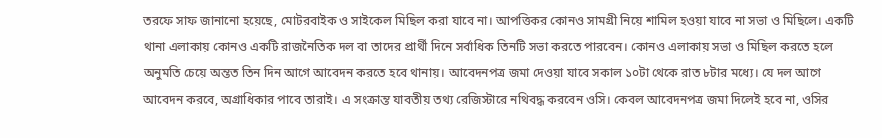তরফে সাফ জানানো হয়েছে, মোটরবাইক ও সাইকেল মিছিল করা যাবে না। আপত্তিকর কোনও সামগ্রী নিয়ে শামিল হওয়া যাবে না সভা ও মিছিলে। একটি থানা এলাকায় কোনও একটি রাজনৈতিক দল বা তাদের প্রার্থী দিনে সর্বাধিক তিনটি সভা করতে পারবেন। কোনও এলাকায় সভা ও মিছিল করতে হলে অনুমতি চেয়ে অন্তত তিন দিন আগে আবেদন করতে হবে থানায়। আবেদনপত্র জমা দেওয়া যাবে সকাল ১০টা থেকে রাত ৮টার মধ্যে। যে দল আগে আবেদন করবে, অগ্রাধিকার পাবে তারাই। এ সংক্রান্ত যাবতীয় তথ্য রেজিস্টারে নথিবদ্ধ করবেন ওসি। কেবল আবেদনপত্র জমা দিলেই হবে না, ওসির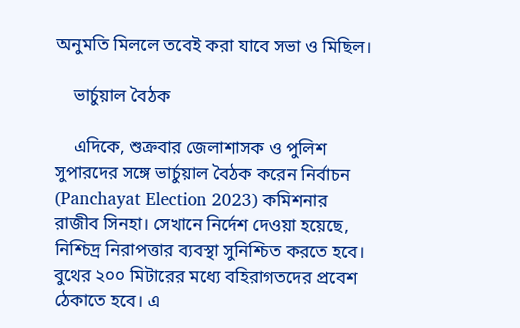অনুমতি মিললে তবেই করা যাবে সভা ও মিছিল।

    ভার্চুয়াল বৈঠক

    এদিকে, শুক্রবার জেলাশাসক ও পুলিশ সুপারদের সঙ্গে ভার্চুয়াল বৈঠক করেন নির্বাচন (Panchayat Election 2023) কমিশনার রাজীব সিনহা। সেখানে নির্দেশ দেওয়া হয়েছে, নিশ্চিদ্র নিরাপত্তার ব্যবস্থা সুনিশ্চিত করতে হবে। বুথের ২০০ মিটারের মধ্যে বহিরাগতদের প্রবেশ ঠেকাতে হবে। এ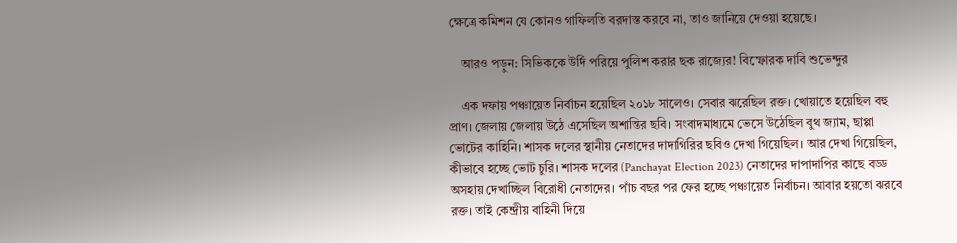ক্ষেত্রে কমিশন যে কোনও গাফিলতি বরদাস্ত করবে না, তাও জানিয়ে দেওয়া হয়েছে।

    আরও পড়ুন: সিভিককে উর্দি পরিয়ে পুলিশ করার ছক রাজ্যের! বিস্ফোরক দাবি শুভেন্দুর

    এক দফায় পঞ্চায়েত নির্বাচন হয়েছিল ২০১৮ সালেও। সেবার ঝরেছিল রক্ত। খোয়াতে হয়েছিল বহু প্রাণ। জেলায় জেলায় উঠে এসেছিল অশান্তির ছবি। সংবাদমাধ্যমে ভেসে উঠেছিল বুথ জ্যাম, ছাপ্পা ভোটের কাহিনি। শাসক দলের স্থানীয় নেতাদের দাদাগিরির ছবিও দেখা গিয়েছিল। আর দেখা গিয়েছিল, কীভাবে হচ্ছে ভোট চুরি। শাসক দলের (Panchayat Election 2023) নেতাদের দাপাদাপির কাছে বড্ড অসহায় দেখাচ্ছিল বিরোধী নেতাদের। পাঁচ বছর পর ফের হচ্ছে পঞ্চায়েত নির্বাচন। আবার হয়তো ঝরবে রক্ত। তাই কেন্দ্রীয় বাহিনী দিয়ে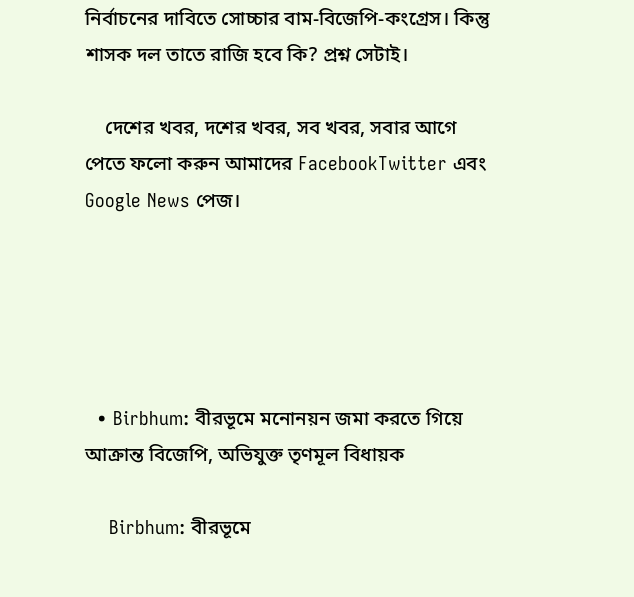নির্বাচনের দাবিতে সোচ্চার বাম-বিজেপি-কংগ্রেস। কিন্তু শাসক দল তাতে রাজি হবে কি? প্রশ্ন সেটাই।

    দেশের খবর, দশের খবর, সব খবর, সবার আগে পেতে ফলো করুন আমাদের FacebookTwitter এবং Google News পেজ।





  • Birbhum: বীরভূমে মনোনয়ন জমা করতে গিয়ে আক্রান্ত বিজেপি, অভিযুক্ত তৃণমূল বিধায়ক

    Birbhum: বীরভূমে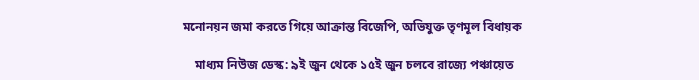মনোনয়ন জমা করতে গিয়ে আক্রান্ত বিজেপি, অভিযুক্ত তৃণমূল বিধায়ক

    মাধ্যম নিউজ ডেস্ক: ৯ই জুন থেকে ১৫ই জুন চলবে রাজ্যে পঞ্চায়েত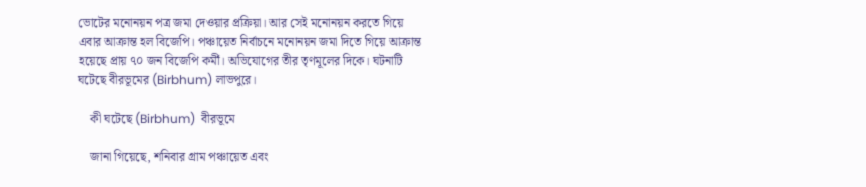ভোটের মনোনয়ন পত্র জমা দেওয়ার প্রক্রিয়া। আর সেই মনোনয়ন করতে গিয়ে এবার আক্রান্ত হল বিজেপি। পঞ্চায়েত নির্বাচনে মনোনয়ন জমা দিতে গিয়ে আক্রান্ত হয়েছে প্রায় ৭০ জন বিজেপি কর্মী। অভিযোগের তীর তৃণমূলের দিকে। ঘটনাটি ঘটেছে বীরভূমের (Birbhum) লাভপুরে।

    কী ঘটেছে (Birbhum)  বীরভূমে

    জানা গিয়েছে, শনিবার গ্রাম পঞ্চায়েত এবং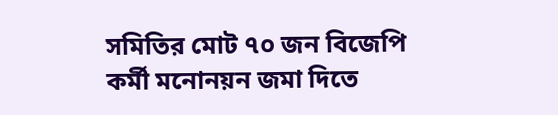সমিতির মোট ৭০ জন বিজেপি কর্মী মনোনয়ন জমা দিতে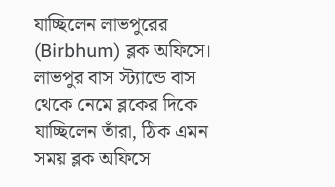যাচ্ছিলেন লাভপুরের (Birbhum) ব্লক অফিসে। লাভপুর বাস স্ট্যান্ডে বাস থেকে নেমে ব্লকের দিকে যাচ্ছিলেন তাঁরা, ঠিক এমন সময় ব্লক অফিসে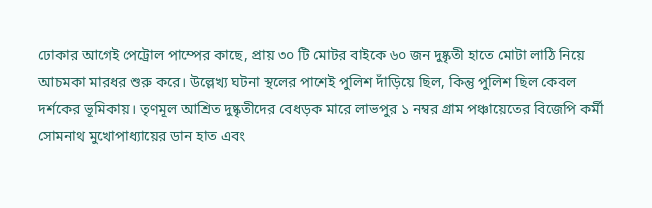ঢোকার আগেই পেট্রোল পাম্পের কাছে, প্রায় ৩০ টি মোটর বাইকে ৬০ জন দুষ্কৃতী হাতে মোটা লাঠি নিয়ে আচমকা মারধর শুরু করে। উল্লেখ্য ঘটনা স্থলের পাশেই পুলিশ দাঁড়িয়ে ছিল, কিন্তু পুলিশ ছিল কেবল দর্শকের ভূমিকায়। তৃণমূল আশ্রিত দুষ্কৃতীদের বেধড়ক মারে লাভপুর ১ নম্বর গ্রাম পঞ্চায়েতের বিজেপি কর্মী সোমনাথ মুখোপাধ্যায়ের ডান হাত এবং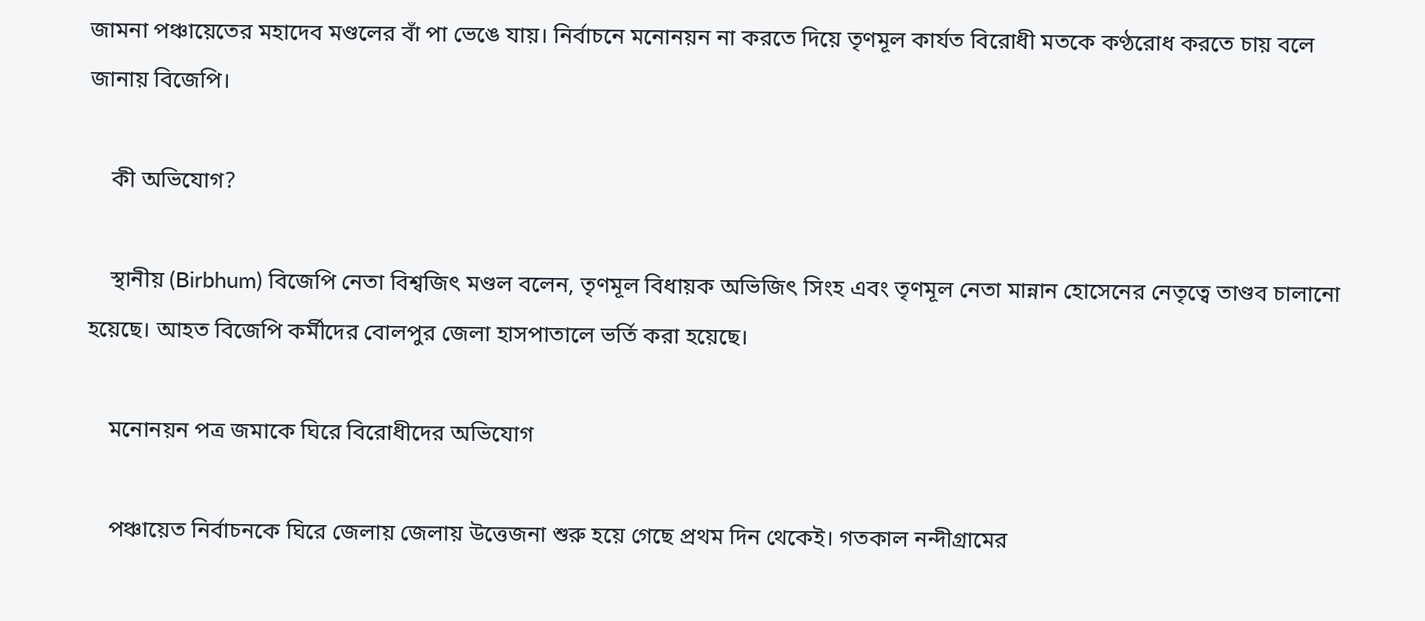জামনা পঞ্চায়েতের মহাদেব মণ্ডলের বাঁ পা ভেঙে যায়। নির্বাচনে মনোনয়ন না করতে দিয়ে তৃণমূল কার্যত বিরোধী মতকে কণ্ঠরোধ করতে চায় বলে জানায় বিজেপি।

    কী অভিযোগ?

    স্থানীয় (Birbhum) বিজেপি নেতা বিশ্বজিৎ মণ্ডল বলেন, তৃণমূল বিধায়ক অভিজিৎ সিংহ এবং তৃণমূল নেতা মান্নান হোসেনের নেতৃত্বে তাণ্ডব চালানো হয়েছে। আহত বিজেপি কর্মীদের বোলপুর জেলা হাসপাতালে ভর্তি করা হয়েছে।

    মনোনয়ন পত্র জমাকে ঘিরে বিরোধীদের অভিযোগ

    পঞ্চায়েত নির্বাচনকে ঘিরে জেলায় জেলায় উত্তেজনা শুরু হয়ে গেছে প্রথম দিন থেকেই। গতকাল নন্দীগ্রামের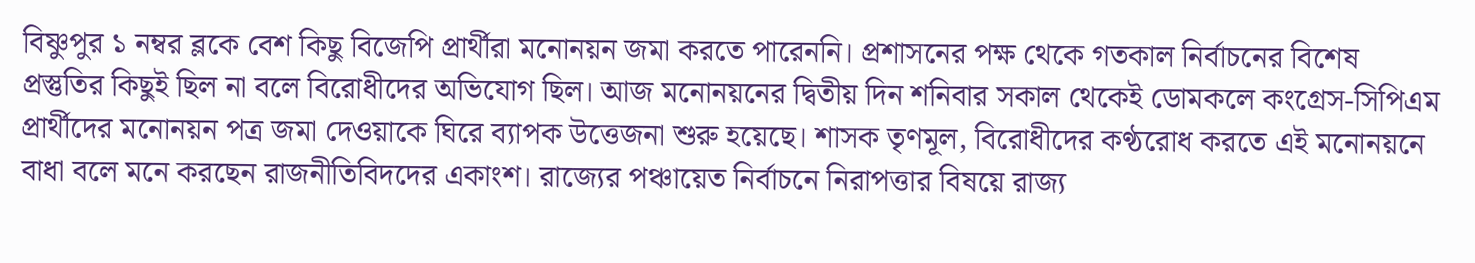বিষ্ণুপুর ১ নম্বর ব্লকে বেশ কিছু বিজেপি প্রার্থীরা মনোনয়ন জমা করতে পারেননি। প্রশাসনের পক্ষ থেকে গতকাল নির্বাচনের বিশেষ প্রস্তুতির কিছুই ছিল না বলে বিরোধীদের অভিযোগ ছিল। আজ মনোনয়নের দ্বিতীয় দিন শনিবার সকাল থেকেই ডোমকলে কংগ্রেস-সিপিএম প্রার্থীদের মনোনয়ন পত্র জমা দেওয়াকে ঘিরে ব্যাপক উত্তেজনা শুরু হয়েছে। শাসক তৃণমূল, বিরোধীদের কণ্ঠরোধ করতে এই মনোনয়নে বাধা বলে মনে করছেন রাজনীতিবিদদের একাংশ। রাজ্যের পঞ্চায়েত নির্বাচনে নিরাপত্তার বিষয়ে রাজ্য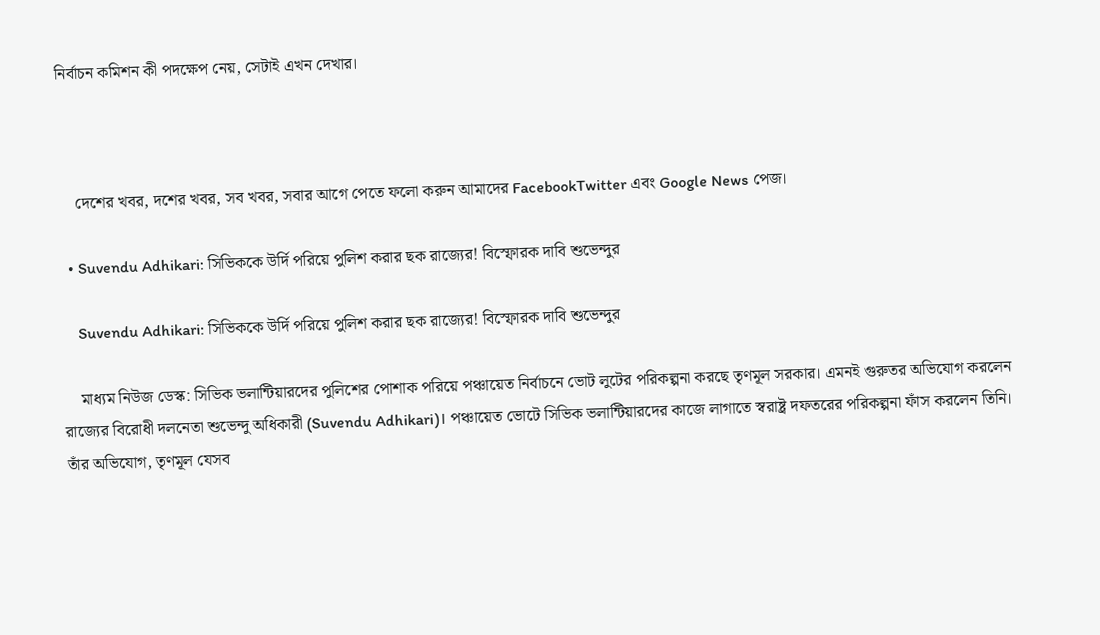নির্বাচন কমিশন কী পদক্ষেপ নেয়, সেটাই এখন দেখার।



    দেশের খবর, দশের খবর, সব খবর, সবার আগে পেতে ফলো করুন আমাদের FacebookTwitter এবং Google News পেজ।

  • Suvendu Adhikari: সিভিককে উর্দি পরিয়ে পুলিশ করার ছক রাজ্যের! বিস্ফোরক দাবি শুভেন্দুর

    Suvendu Adhikari: সিভিককে উর্দি পরিয়ে পুলিশ করার ছক রাজ্যের! বিস্ফোরক দাবি শুভেন্দুর

    মাধ্যম নিউজ ডেস্ক: সিভিক ভলান্টিয়ারদের পুলিশের পোশাক পরিয়ে পঞ্চায়েত নির্বাচনে ভোট লুটের পরিকল্পনা করছে তৃণমূল সরকার। এমনই গুরুতর অভিযোগ করলেন রাজ্যের বিরোধী দলনেতা শুভেন্দু অধিকারী (Suvendu Adhikari)। পঞ্চায়েত ভোটে সিভিক ভলান্টিয়ারদের কাজে লাগাতে স্বরাষ্ট্র দফতরের পরিকল্পনা ফাঁস করলেন তিনি। তাঁর অভিযোগ, তৃণমূল যেসব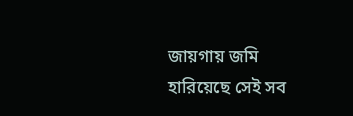জায়গায় জমি হারিয়েছে সেই সব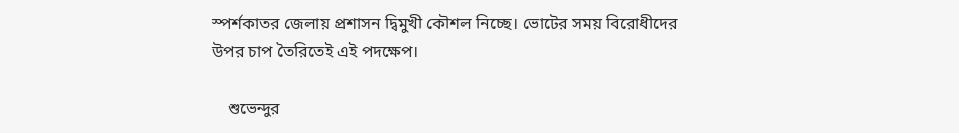স্পর্শকাতর জেলায় প্রশাসন দ্বিমুখী কৌশল নিচ্ছে। ভোটের সময় বিরোধীদের উপর চাপ তৈরিতেই এই পদক্ষেপ।

    শুভেন্দুর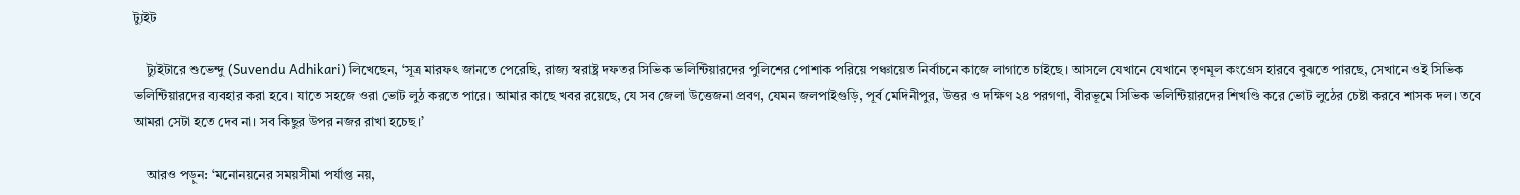ট্যুইট

    ট্যুইটারে শুভেন্দু (Suvendu Adhikari) লিখেছেন, ‘সূত্র মারফৎ জানতে পেরেছি, রাজ্য স্বরাষ্ট্র দফতর সিভিক ভলিন্টিয়ারদের পুলিশের পোশাক পরিয়ে পঞ্চায়েত নির্বাচনে কাজে লাগাতে চাইছে। আসলে যেখানে যেখানে তৃণমূল কংগ্রেস হারবে বুঝতে পারছে, সেখানে ওই সিভিক ভলিন্টিয়ারদের ব্যবহার করা হবে। যাতে সহজে ওরা ভোট লুঠ করতে পারে। আমার কাছে খবর রয়েছে, যে সব জেলা উত্তেজনা প্রবণ, যেমন জলপাইগুড়ি, পূর্ব মেদিনীপুর, উত্তর ও দক্ষিণ ২৪ পরগণা, বীরভূমে সিভিক ভলিন্টিয়ারদের শিখণ্ডি করে ভোট লুঠের চেষ্টা করবে শাসক দল। তবে আমরা সেটা হতে দেব না। সব কিছুর উপর নজর রাখা হচেছ।’

    আরও পড়ুন: ‘মনোনয়নের সময়সীমা পর্যাপ্ত নয়,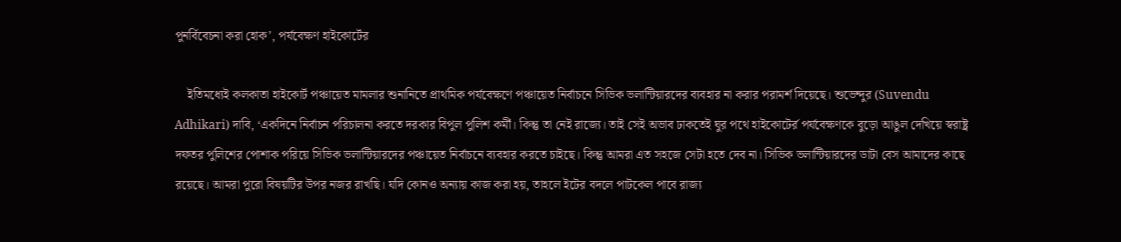পুনর্বিবেচনা করা হোক’, পর্যবেক্ষণ হাইকোর্টের

    ইতিমধ্যেই কলকাতা হাইকোর্ট পঞ্চায়েত মামলার শুনানিতে প্রাথমিক পর্যবেক্ষণে পঞ্চায়েত নির্বাচনে সিভিক ভলান্টিয়ারদের ব্যবহার না করার পরামর্শ দিয়েছে। শুভেন্দুর (Suvendu Adhikari) দাবি, ‘একদিনে নির্বাচন পরিচালনা করতে দরকার বিপুল পুলিশ কর্মী। কিন্তু তা নেই রাজ্যে। তাই সেই অভাব ঢাকতেই ঘুর পথে হাইকোটের্র পর্যবেক্ষণকে বুড়ো আঙুল দেখিয়ে স্বরাষ্ট্র দফতর পুলিশের পোশাক পরিয়ে সিভিক ভলান্টিয়ারদের পঞ্চায়েত নির্বাচনে ব্যবহার করতে চাইছে। কিন্তু আমরা এত সহজে সেটা হতে দেব না। সিভিক ভলান্টিয়ারদের ডাটা বেস আমাদের কাছে রয়েছে। আমরা পুরো বিষয়টির উপর নজর রাখছি। যদি কোনও অন্যায় কাজ করা হয়, তাহলে ইটের বদলে পাটকেল পাবে রাজ্য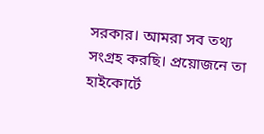সরকার। আমরা সব তথ্য সংগ্রহ করছি। প্রয়োজনে তা হাইকোর্টে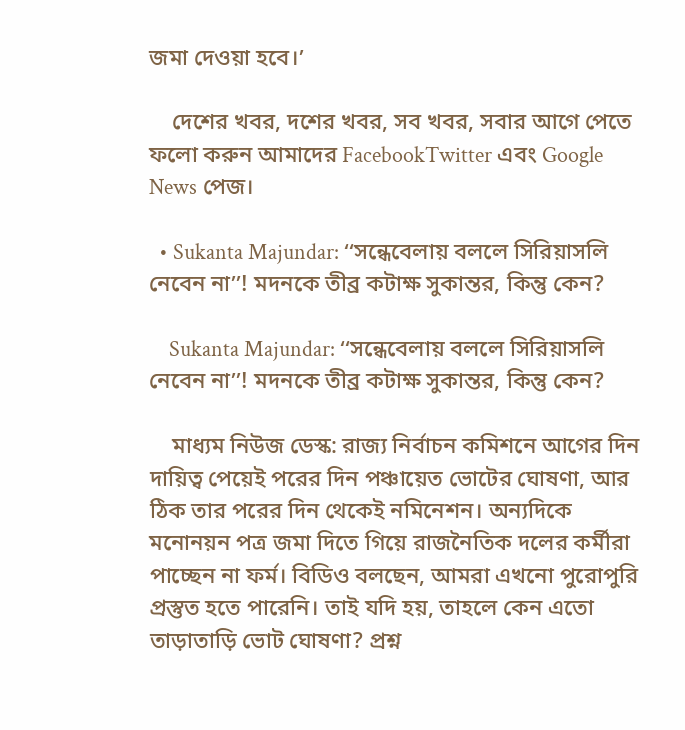জমা দেওয়া হবে।’

    দেশের খবর, দশের খবর, সব খবর, সবার আগে পেতে ফলো করুন আমাদের FacebookTwitter এবং Google News পেজ।

  • Sukanta Majundar: ‘‘সন্ধেবেলায় বললে সিরিয়াসলি নেবেন না’’! মদনকে তীব্র কটাক্ষ সুকান্তর, কিন্তু কেন?

    Sukanta Majundar: ‘‘সন্ধেবেলায় বললে সিরিয়াসলি নেবেন না’’! মদনকে তীব্র কটাক্ষ সুকান্তর, কিন্তু কেন?

    মাধ্যম নিউজ ডেস্ক: রাজ্য নির্বাচন কমিশনে আগের দিন দায়িত্ব পেয়েই পরের দিন পঞ্চায়েত ভোটের ঘোষণা, আর ঠিক তার পরের দিন থেকেই নমিনেশন। অন্যদিকে মনোনয়ন পত্র জমা দিতে গিয়ে রাজনৈতিক দলের কর্মীরা পাচ্ছেন না ফর্ম। বিডিও বলছেন, আমরা এখনো পুরোপুরি প্রস্তুত হতে পারেনি। তাই যদি হয়, তাহলে কেন এতো তাড়াতাড়ি ভোট ঘোষণা? প্রশ্ন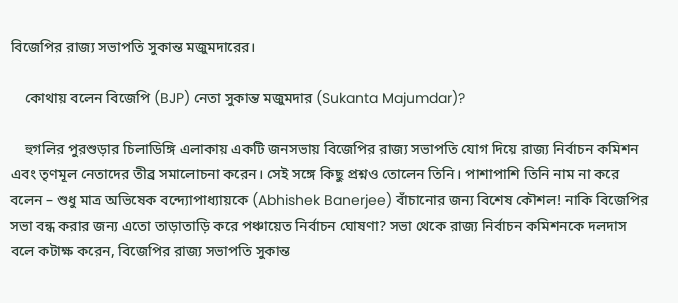বিজেপির রাজ্য সভাপতি সুকান্ত মজুমদারের।

    কোথায় বলেন বিজেপি (BJP) নেতা সুকান্ত মজুমদার (Sukanta Majumdar)?

    হুগলির পুরশুড়ার চিলাডিঙ্গি এলাকায় একটি জনসভায় বিজেপির রাজ্য সভাপতি যোগ দিয়ে রাজ্য নির্বাচন কমিশন এবং তৃণমূল নেতাদের তীব্র সমালোচনা করেন। সেই সঙ্গে কিছু প্রশ্নও তোলেন তিনি। পাশাপাশি তিনি নাম না করে বলেন – শুধু মাত্র অভিষেক বন্দ্যোপাধ্যায়কে (Abhishek Banerjee) বাঁচানোর জন্য বিশেষ কৌশল! নাকি বিজেপির সভা বন্ধ করার জন্য এতো তাড়াতাড়ি করে পঞ্চায়েত নির্বাচন ঘোষণা? সভা থেকে রাজ্য নির্বাচন কমিশনকে দলদাস বলে কটাক্ষ করেন, বিজেপির রাজ্য সভাপতি সুকান্ত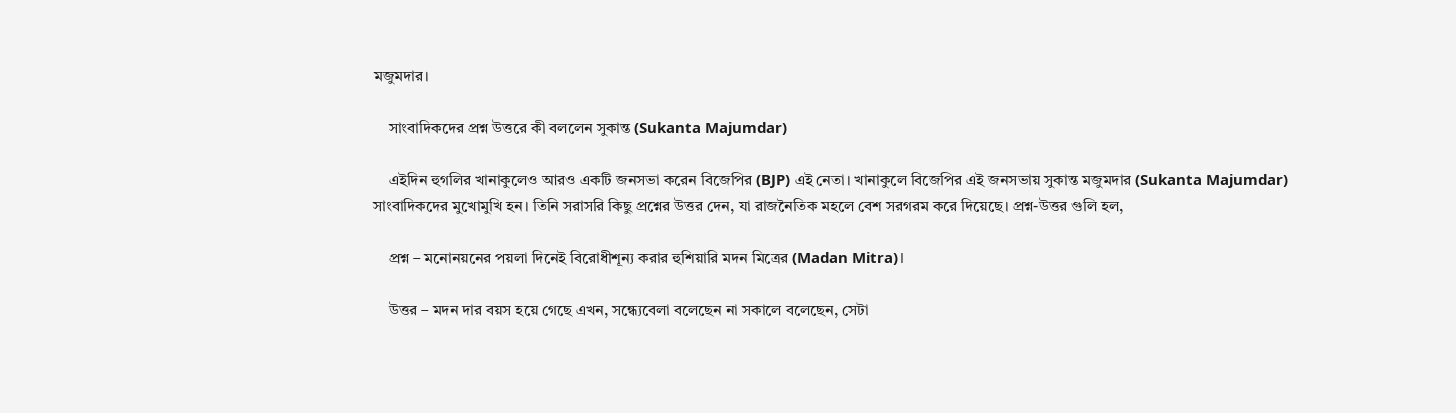মজুমদার।

    সাংবাদিকদের প্রশ্ন উত্তরে কী বললেন সুকান্ত (Sukanta Majumdar)

    এইদিন হুগলির খানাকুলেও আরও একটি জনসভা করেন বিজেপির (BJP) এই নেতা। খানাকুলে বিজেপির এই জনসভায় সুকান্ত মজুমদার (Sukanta Majumdar) সাংবাদিকদের মুখোমুখি হন। তিনি সরাসরি কিছু প্রশ্নের উত্তর দেন, যা রাজনৈতিক মহলে বেশ সরগরম করে দিয়েছে। প্রশ্ন-উত্তর গুলি হল,

    প্রশ্ন – মনোনয়নের পয়লা দিনেই বিরোধীশূন্য করার হুশিয়ারি মদন মিত্রের (Madan Mitra)।

    উত্তর – মদন দার বয়স হয়ে গেছে এখন, সন্ধ্যেবেলা বলেছেন না সকালে বলেছেন, সেটা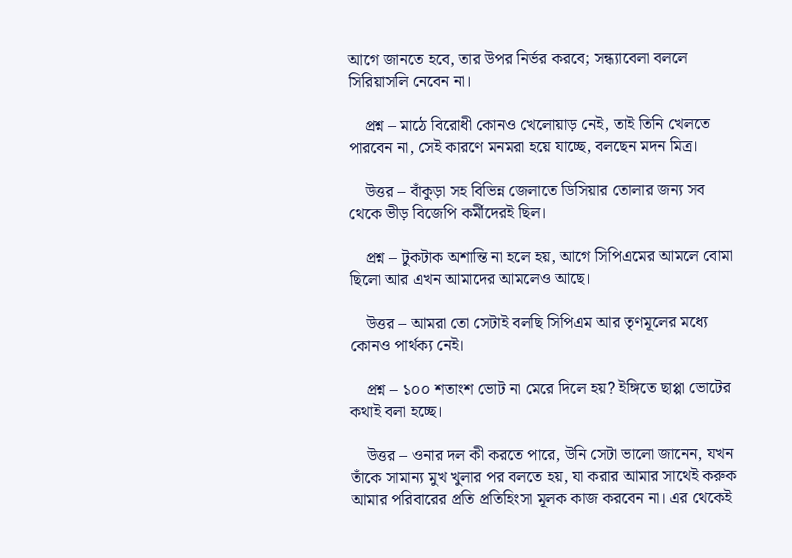আগে জানতে হবে, তার উপর নির্ভর করবে; সন্ধ্যাবেলা বললে সিরিয়াসলি নেবেন না।

    প্রশ্ন – মাঠে বিরোধী কোনও খেলোয়াড় নেই, তাই তিনি খেলতে পারবেন না, সেই কারণে মনমরা হয়ে যাচ্ছে, বলছেন মদন মিত্র।

    উত্তর – বাঁকুড়া সহ বিভিন্ন জেলাতে ডিসিয়ার তোলার জন্য সব থেকে ভীড় বিজেপি কর্মীদেরই ছিল।

    প্রশ্ন – টুকটাক অশান্তি না হলে হয়, আগে সিপিএমের আমলে বোমা ছিলো আর এখন আমাদের আমলেও আছে।

    উত্তর – আমরা তো সেটাই বলছি সিপিএম আর তৃণমূলের মধ্যে কোনও পার্থক্য নেই।

    প্রশ্ন – ১০০ শতাংশ ভোট না মেরে দিলে হয়? ইঙ্গিতে ছাপ্পা ভোটের কথাই বলা হচ্ছে।

    উত্তর – ওনার দল কী করতে পারে, উনি সেটা ভালো জানেন, যখন তাঁকে সামান্য মুখ খুলার পর বলতে হয়, যা করার আমার সাথেই করুক আমার পরিবারের প্রতি প্রতিহিংসা মূলক কাজ করবেন না। এর থেকেই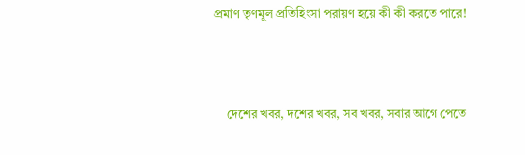প্রমাণ তৃণমূল প্রতিহিংসা পরায়ণ হয়ে কী কী করতে পারে!



    দেশের খবর, দশের খবর, সব খবর, সবার আগে পেতে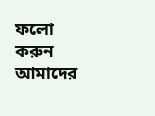ফলো করুন আমাদের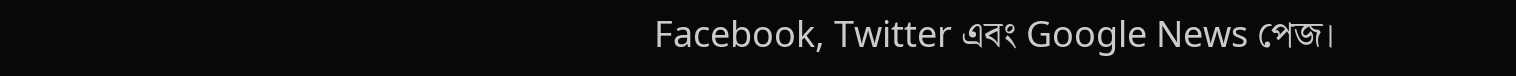Facebook, Twitter এবং Google News পেজ।